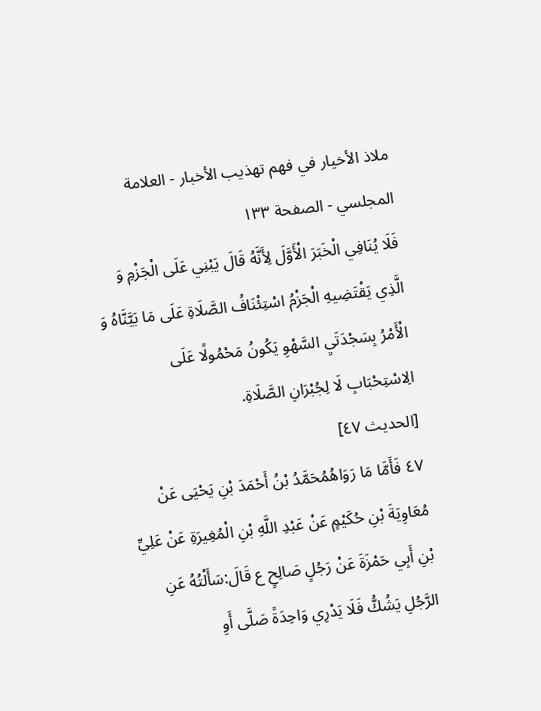ملاذ الأخيار في فهم تهذيب الأخبار - العلامة المجلسي - الصفحة ١٣٣
فَلَا يُنَافِي الْخَبَرَ الْأَوَّلَ لِأَنَّهُ قَالَ يَبْنِي عَلَى الْجَزْمِ وَ الَّذِي يَقْتَضِيهِ الْجَزْمُ اسْتِئْنَافُ الصَّلَاةِ عَلَى مَا بَيَّنَّاهُ وَ الْأَمْرُ بِسَجْدَتَيِ السَّهْوِ يَكُونُ مَحْمُولًا عَلَى الِاسْتِحْبَابِ لَا لِجُبْرَانِ الصَّلَاةِ.
[الحديث ٤٧]
٤٧ فَأَمَّا مَا رَوَاهُمُحَمَّدُ بْنُ أَحْمَدَ بْنِ يَحْيَى عَنْ مُعَاوِيَةَ بْنِ حُكَيْمٍ عَنْ عَبْدِ اللَّهِ بْنِ الْمُغِيرَةِ عَنْ عَلِيِّ بْنِ أَبِي حَمْزَةَ عَنْ رَجُلٍ صَالِحٍ ع قَالَ:سَأَلْتُهُ عَنِ الرَّجُلِ يَشُكُّ فَلَا يَدْرِي وَاحِدَةً صَلَّى أَوِ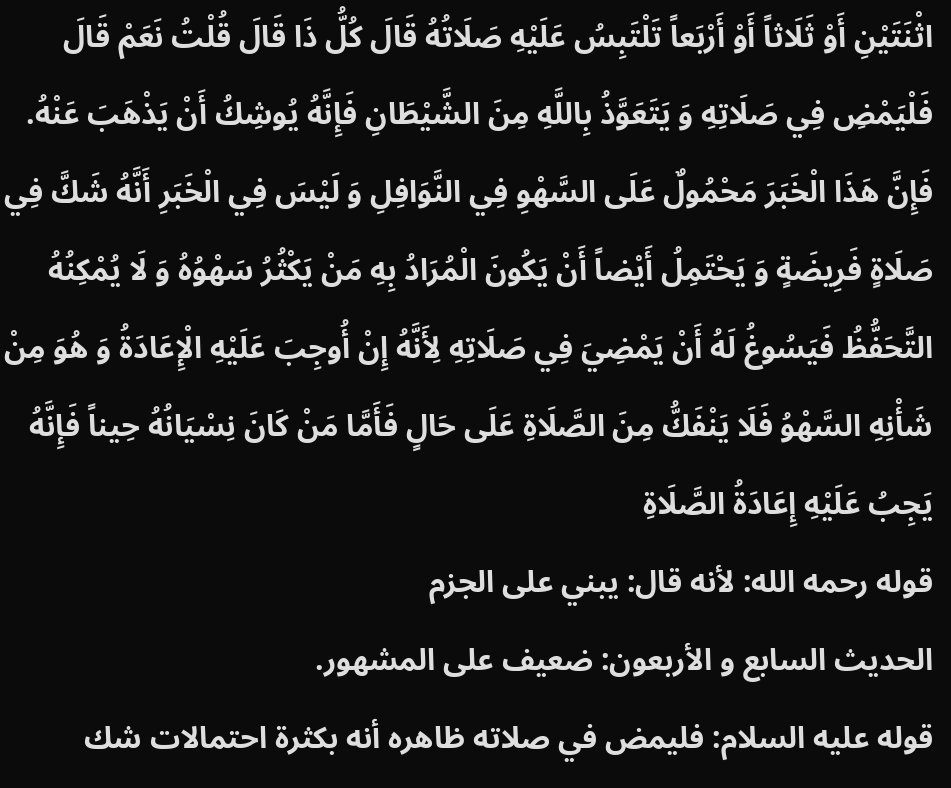اثْنَتَيْنِ أَوْ ثَلَاثاً أَوْ أَرْبَعاً تَلْتَبِسُ عَلَيْهِ صَلَاتُهُ قَالَ كُلُّ ذَا قَالَ قُلْتُ نَعَمْ قَالَ فَلْيَمْضِ فِي صَلَاتِهِ وَ يَتَعَوَّذُ بِاللَّهِ مِنَ الشَّيْطَانِ فَإِنَّهُ يُوشِكُ أَنْ يَذْهَبَ عَنْهُ.
فَإِنَّ هَذَا الْخَبَرَ مَحْمُولٌ عَلَى السَّهْوِ فِي النَّوَافِلِ وَ لَيْسَ فِي الْخَبَرِ أَنَّهُ شَكَّ فِي صَلَاةٍ فَرِيضَةٍ وَ يَحْتَمِلُ أَيْضاً أَنْ يَكُونَ الْمُرَادُ بِهِ مَنْ يَكْثُرُ سَهْوُهُ وَ لَا يُمْكِنُهُ التَّحَفُّظُ فَيَسُوغُ لَهُ أَنْ يَمْضِيَ فِي صَلَاتِهِ لِأَنَّهُ إِنْ أُوجِبَ عَلَيْهِ الْإِعَادَةُ وَ هُوَ مِنْ شَأْنِهِ السَّهْوُ فَلَا يَنْفَكُّ مِنَ الصَّلَاةِ عَلَى حَالٍ فَأَمَّا مَنْ كَانَ نِسْيَانُهُ حِيناً فَإِنَّهُ يَجِبُ عَلَيْهِ إِعَادَةُ الصَّلَاةِ
قوله رحمه الله: لأنه قال: يبني على الجزم
الحديث السابع و الأربعون: ضعيف على المشهور.
قوله عليه السلام: فليمض في صلاته ظاهره أنه بكثرة احتمالات شك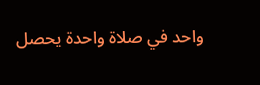واحد في صلاة واحدة يحصل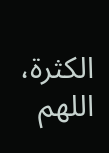الكثرة، اللهم